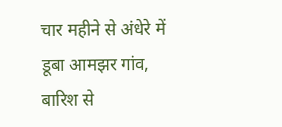चार महीने से अंधेरे में डूबा आमझर गांव, बारिश से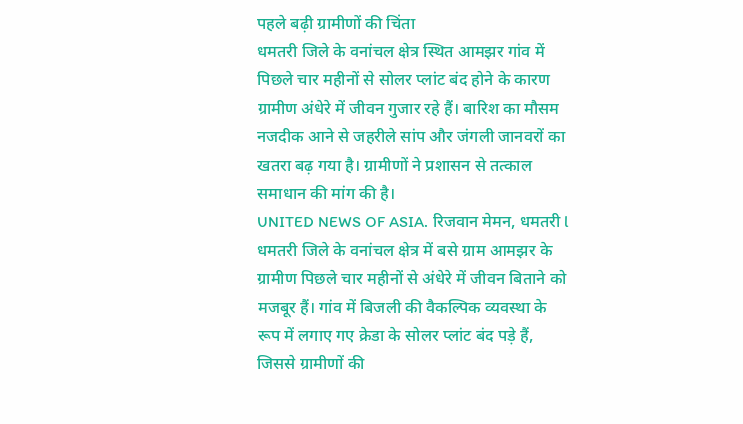पहले बढ़ी ग्रामीणों की चिंता
धमतरी जिले के वनांचल क्षेत्र स्थित आमझर गांव में पिछले चार महीनों से सोलर प्लांट बंद होने के कारण ग्रामीण अंधेरे में जीवन गुजार रहे हैं। बारिश का मौसम नजदीक आने से जहरीले सांप और जंगली जानवरों का खतरा बढ़ गया है। ग्रामीणों ने प्रशासन से तत्काल समाधान की मांग की है।
UNITED NEWS OF ASIA. रिजवान मेमन, धमतरी l धमतरी जिले के वनांचल क्षेत्र में बसे ग्राम आमझर के ग्रामीण पिछले चार महीनों से अंधेरे में जीवन बिताने को मजबूर हैं। गांव में बिजली की वैकल्पिक व्यवस्था के रूप में लगाए गए क्रेडा के सोलर प्लांट बंद पड़े हैं, जिससे ग्रामीणों की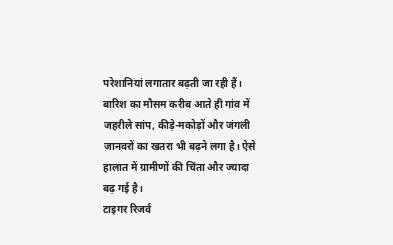परेशानियां लगातार बढ़ती जा रही हैं। बारिश का मौसम करीब आते ही गांव में जहरीले सांप, कीड़े-मकोड़ों और जंगली जानवरों का खतरा भी बढ़ने लगा है। ऐसे हालात में ग्रामीणों की चिंता और ज्यादा बढ़ गई है।
टाइगर रिजर्व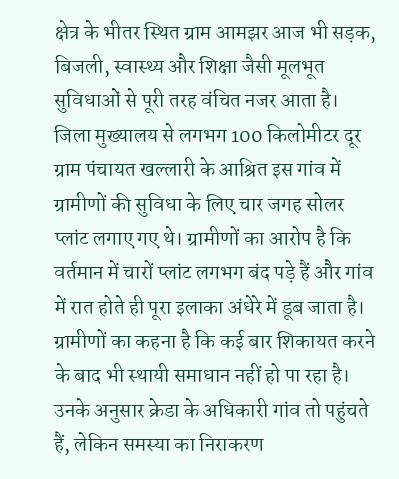क्षेत्र के भीतर स्थित ग्राम आमझर आज भी सड़क, बिजली, स्वास्थ्य और शिक्षा जैसी मूलभूत सुविधाओं से पूरी तरह वंचित नजर आता है। जिला मुख्यालय से लगभग 100 किलोमीटर दूर ग्राम पंचायत खल्लारी के आश्रित इस गांव में ग्रामीणों की सुविधा के लिए चार जगह सोलर प्लांट लगाए गए थे। ग्रामीणों का आरोप है कि वर्तमान में चारों प्लांट लगभग बंद पड़े हैं और गांव में रात होते ही पूरा इलाका अंधेरे में डूब जाता है।
ग्रामीणों का कहना है कि कई बार शिकायत करने के बाद भी स्थायी समाधान नहीं हो पा रहा है। उनके अनुसार क्रेडा के अधिकारी गांव तो पहुंचते हैं, लेकिन समस्या का निराकरण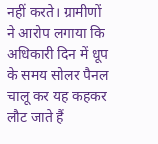नहीं करते। ग्रामीणों ने आरोप लगाया कि अधिकारी दिन में धूप के समय सोलर पैनल चालू कर यह कहकर लौट जाते हैं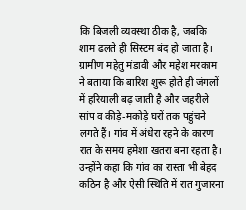कि बिजली व्यवस्था ठीक है, जबकि शाम ढलते ही सिस्टम बंद हो जाता है।
ग्रामीण महेतु मंडावी और महेश मरकाम ने बताया कि बारिश शुरू होते ही जंगलों में हरियाली बढ़ जाती है और जहरीले सांप व कीड़े-मकोड़े घरों तक पहुंचने लगते हैं। गांव में अंधेरा रहने के कारण रात के समय हमेशा खतरा बना रहता है। उन्होंने कहा कि गांव का रास्ता भी बेहद कठिन है और ऐसी स्थिति में रात गुजारना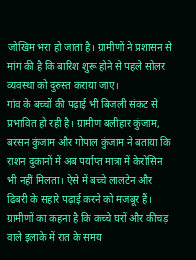जोखिम भरा हो जाता है। ग्रामीणों ने प्रशासन से मांग की है कि बारिश शुरू होने से पहले सोलर व्यवस्था को दुरुस्त कराया जाए।
गांव के बच्चों की पढ़ाई भी बिजली संकट से प्रभावित हो रही है। ग्रामीण बलीहार कुंजाम, बरसन कुंजाम और गोपाल कुंजाम ने बताया कि राशन दुकानों में अब पर्याप्त मात्रा में केरोसिन भी नहीं मिलता। ऐसे में बच्चे लालटेन और ढिबरी के सहारे पढ़ाई करने को मजबूर हैं। ग्रामीणों का कहना है कि कच्चे घरों और कीचड़ वाले इलाके में रात के समय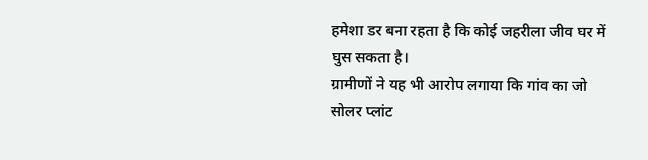हमेशा डर बना रहता है कि कोई जहरीला जीव घर में घुस सकता है।
ग्रामीणों ने यह भी आरोप लगाया कि गांव का जो सोलर प्लांट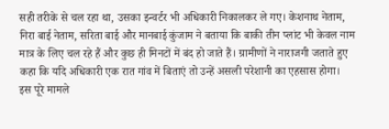सही तरीके से चल रहा था, उसका इन्वर्टर भी अधिकारी निकालकर ले गए। केशनाथ नेताम, निरा बाई नेताम, सरिता बाई और मानबाई कुंजाम ने बताया कि बाकी तीन प्लांट भी केवल नाम मात्र के लिए चल रहे हैं और कुछ ही मिनटों में बंद हो जाते हैं। ग्रामीणों ने नाराजगी जताते हुए कहा कि यदि अधिकारी एक रात गांव में बिताएं तो उन्हें असली परेशानी का एहसास होगा।
इस पूरे मामले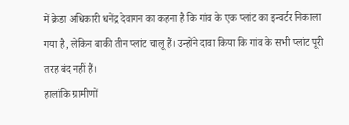में क्रेडा अधिकारी धनेंद्र देवागन का कहना है कि गांव के एक प्लांट का इन्वर्टर निकाला गया है, लेकिन बाकी तीन प्लांट चालू हैं। उन्होंने दावा किया कि गांव के सभी प्लांट पूरी तरह बंद नहीं हैं।
हालांकि ग्रामीणों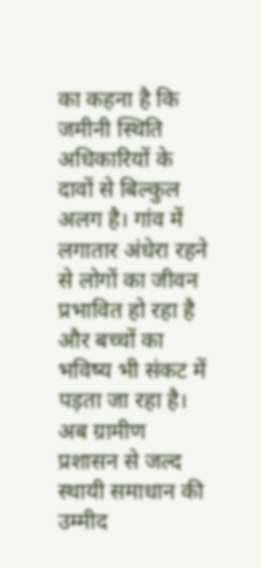का कहना है कि जमीनी स्थिति अधिकारियों के दावों से बिल्कुल अलग है। गांव में लगातार अंधेरा रहने से लोगों का जीवन प्रभावित हो रहा है और बच्चों का भविष्य भी संकट में पड़ता जा रहा है। अब ग्रामीण प्रशासन से जल्द स्थायी समाधान की उम्मीद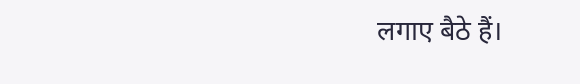लगाए बैठे हैं।